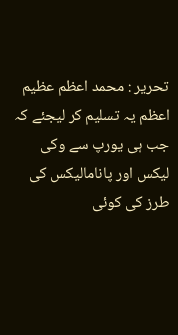تحریر : محمد اعظم عظیم اعظم یہ تسلیم کر لیجئے کہ جب ہی یورپ سے وکی لیکس اور پانامالیکس کی طرز کی کوئی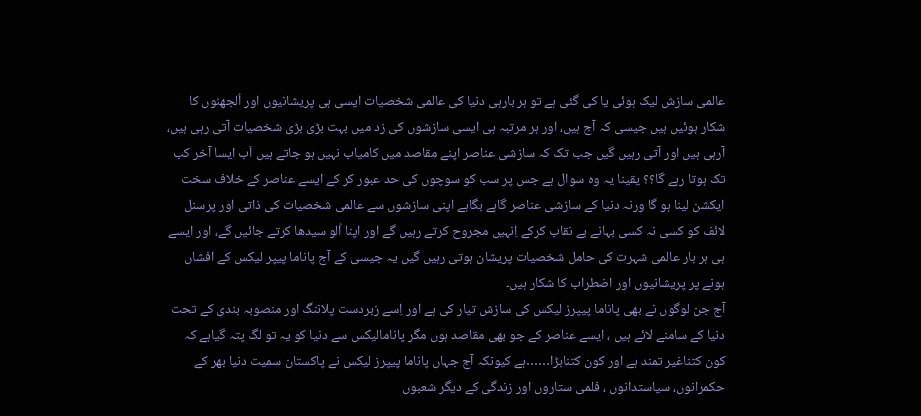عالمی سازش لیک ہوئی یا کی گئی ہے تو ہر بارہی دنیا کی عالمی شخصیات ایسی ہی پریشانیوں اور اُلجھنوں کا شکار ہوئیں ہیں جیسی کہ آج ہیں، اور ہر مرتبہ ہی ایسی سازشوں کی زد میں بہت بڑی بڑی شخصیات آتی رہی ہیں، آرہی ہیں اور آتی رہیں گیں جب تک کہ سازشی عناصر اپنے مقاصد میں کامیاب نہیں ہو جاتے ہیں اَب ایسا آخر کب تک ہوتا رہے گا؟؟ یقینا یہ وہ سوال ہے جس پر سب کو سوچوں کی حد عبور کر کے ایسے عناصر کے خلاف سخت ایکشن لینا ہو گا ورنہ دنیا کے سازشی عناصر گاہے بگاہے اپنی سازشوں سے عالمی شخصیات کی ذاتی اور پرسنل لائف کو کسی نہ کسی بہانے بے نقاب کرکے اِنہیں مجروح کرتے رہیں گے اور اپنا اُلو سیدھا کرتے جائیں گے، اور ایسے ہی ہر بار عالمی شہرت کی حامل شخصیات پریشان ہوتی رہیں گیں یہ جیسی کے آج پاناما پیپر لیکس کے افشاں ہونے پر پریشانیوں اور اضطراب کا شکار ہیں۔
آج جن لوگوں نے بھی پاناما پیپرز لیکس کی سازش تیار کی ہے اور اِسے زبردست پلاننگ اور منصوبہ بندی کے تحت دنیا کے سامنے لائے ہیں ، ایسے عناصر کے جو بھی مقاصد ہوں مگر پانامالیکس سے دنیا کو یہ تو لگ پتہ گیاہے کہ کون کتناغیر تمند ہے اور کون کتنابڑا……ہے کیونکہ آج جہاں پاناما پیپرز لیکس نے پاکستان سمیت دنیا بھر کے حکمرانوں، سیاستدانوں ، فلمی ستاروں اور زندگی کے دیگر شعبوں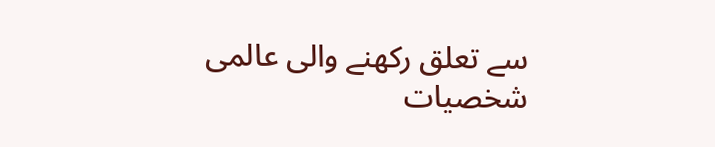سے تعلق رکھنے والی عالمی شخصیات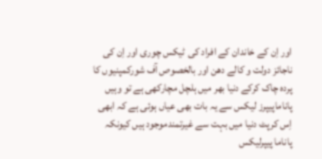اور اِن کے خاندان کے افراد کی ٹیکس چوری اور اِن کی ناجائز دولت و کالے دھن اور بالخصوص آف شورکمپنیوں کا پردہ چاک کرکے دنیا بھر میں ہلچل مچارکھی ہے تو وہیں پاناماپیپرز لیکس سے یہ بات بھی عیاں ہوئی ہے کہ ابھی اِس کرپٹ دنیا میں بہت سے غیرتمندموجود ہیں کیونکہ پاناما پیپرلیکس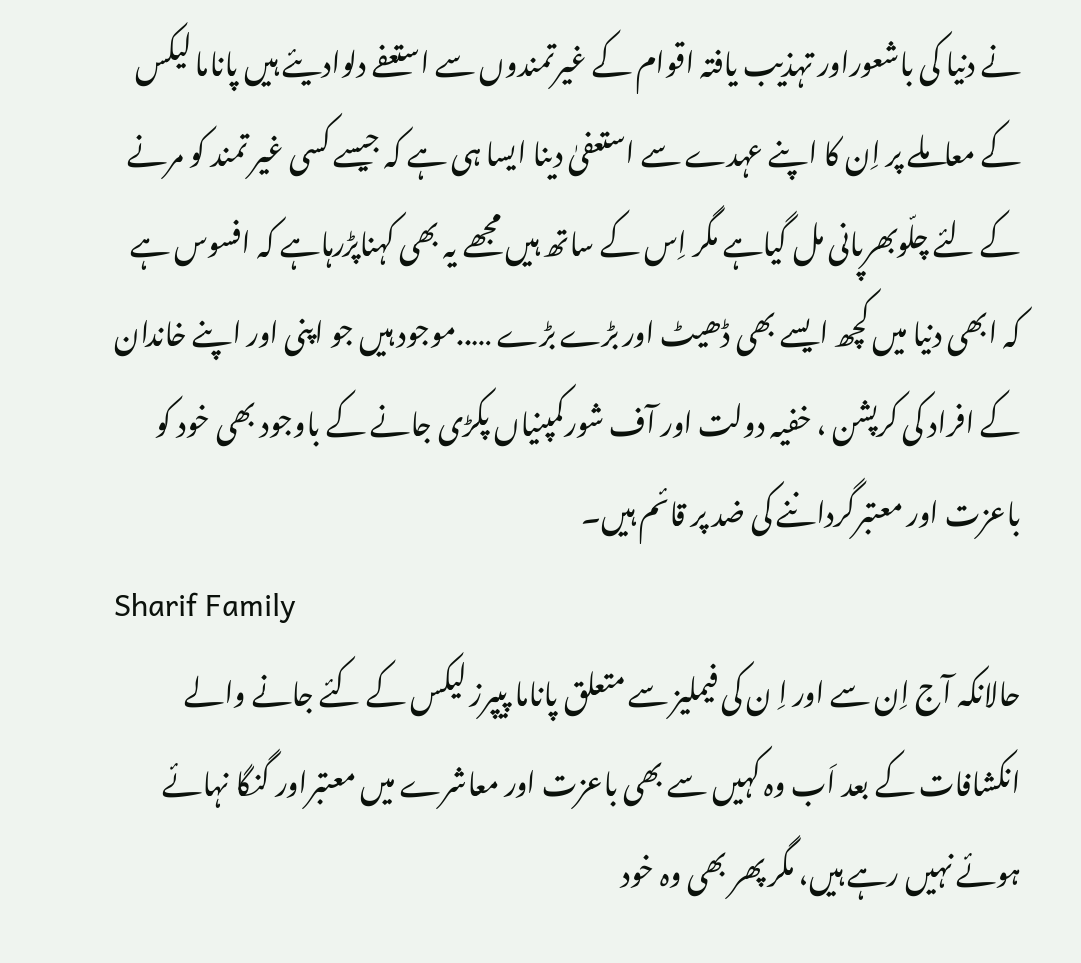نے دنیا کی باشعوراور تہذیب یافتہ اقوام کے غیرتمندوں سے استعفے دلوادیئے ہیں پاناما لیکس کے معاملے پر اِن کا اپنے عہدے سے استعفیٰ دینا ایسا ہی ہے کہ جیسے کسی غیر تمند کو مرنے کے لئے چلّوبھرپانی مل گیاہے مگر اِس کے ساتھ ہیں مجھے یہ بھی کہناپڑرہاہے کہ افسوس ہے کہ ابھی دنیا میں کچھ ایسے بھی ڈھیٹ اور بڑے بڑے …..موجود ہیں جو اپنی اور اپنے خاندان کے افراد کی کرپشن ، خفیہ دولت اور آف شورکمپنیاں پکڑی جانے کے باوجود بھی خود کو باعزت اور معتبرگرداننے کی ضد پر قائم ہیں۔
Sharif Family
حالانکہ آج اِن سے اور اِ ن کی فیملیز سے متعلق پاناما پیپرز لیکس کے کئے جانے والے انکشافات کے بعد اَب وہ کہیں سے بھی باعزت اور معاشرے میں معتبراور گنگا نہائے ہوئے نہیں رہے ہیں، مگر پھر بھی وہ خود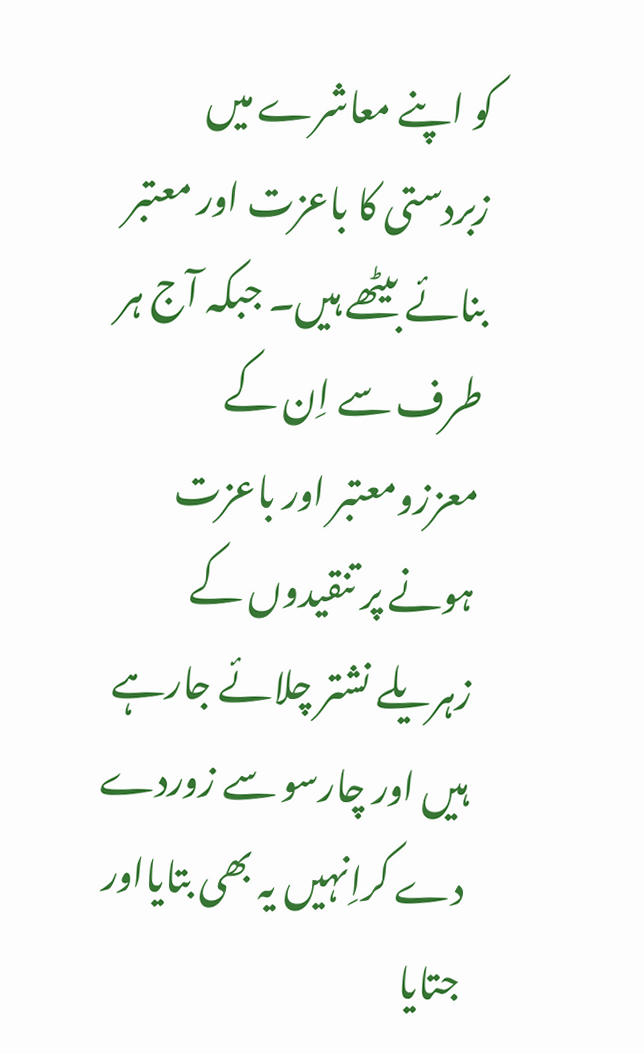کو اپنے معاشرے میں زبردستی کا باعزت اور معتبر بنائے بیٹھے ہیں۔ جبکہ آج ہر طرف سے اِن کے معززومعتبر اور باعزت ہونے پر تنقیدوں کے زہریلے نشتر چلائے جارہے ہیں اور چارسو سے زوردے دے کراِنہیں یہ بھی بتایااور جتایا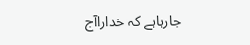جارہاہے کہ خداراآج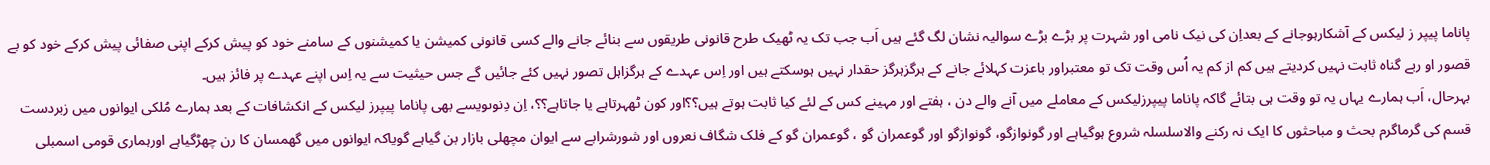پاناما پیپر ز لیکس کے آشکارہوجانے کے بعداِن کی نیک نامی اور شہرت پر بڑے بڑے سوالیہ نشان لگ گئے ہیں اَب جب تک یہ ٹھیک طرح قانونی طریقوں سے بنائے جانے والے کسی قانونی کمیشن یا کمیشنوں کے سامنے خود کو پیش کرکے اپنی صفائی پیش کرکے خود کو بے قصور او ربے گناہ ثابت نہیں کردیتے ہیں کم از کم یہ اُس وقت تک تو معتبراور باعزت کہلائے جانے کے ہرگزہرگز حقدار نہیں ہوسکتے ہیں اور اِس عہدے کے ہرگزاہل تصور نہیں کئے جائیں گے جس حیثیت سے یہ اِس اپنے عہدے پر فائز ہیں۔
بہرحال، اَب ہمارے یہاں یہ تو وقت ہی بتائے گاکہ پاناما پیپرزلیکس کے معاملے میں آنے والے دن ، ہفتے اور مہینے کس کے لئے کیا ثابت ہوتے ہیں؟؟اور کون ٹھہرتاہے یا جاتاہے؟؟، اِن دِنوںویسے بھی پاناما پیپرز لیکس کے انکشافات کے بعد ہمارے مُلکی ایوانوں میں زبردست قسم کی گرماگرم بحث و مباحثوں کا ایک نہ رکنے والاسلسلہ شروع ہوگیاہے اور گونوازگو، گونوازگو اور گوعمران گو ، گوعمران گو کے فلک شگاف نعروں اور شورشرابے سے ایوان مچھلی بازار بن گیاہے گویاکہ ایوانوں میں گھمسان کا رن چھڑگیاہے اورہماری قومی اسمبلی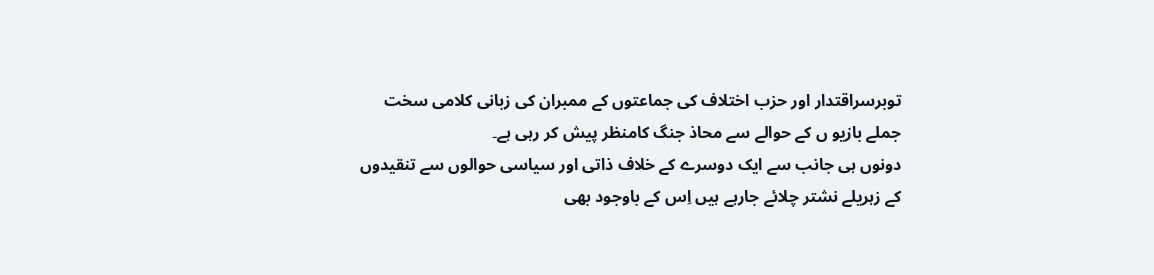توبرسراقتدار اور حزب اختلاف کی جماعتوں کے ممبران کی زبانی کلامی سخت جملے بازیو ں کے حوالے سے محاذ جنگ کامنظر پیش کر رہی ہے۔
دونوں ہی جانب سے ایک دوسرے کے خلاف ذاتی اور سیاسی حوالوں سے تنقیدوں کے زہریلے نشتر چلائے جارہے ہیں اِس کے باوجود بھی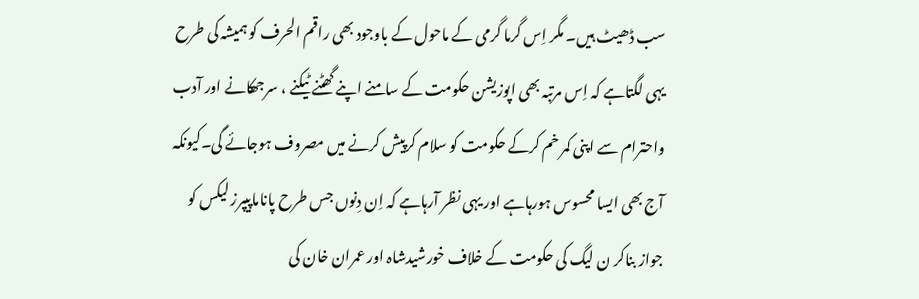سب ڈھیٹ ہیں۔ مگر اِس گرما گرمی کے ماحول کے باوجود بھی راقم الحرف کو ہمیشہ کی طرح یہی لگتاہے کہ اِس مرتبہ بھی اپوزیشن حکومت کے سامنے اپنے گھٹنے ٹیکنے ، سرجھکانے اور آدب واحترام سے اپنی کمر خم کرکے حکومت کو سلام کرپیش کرنے میں مصروف ہوجائے گی۔کیونکہ آج بھی ایسا محسوس ہورہاہے اور یہی نظر آرہاہے کہ اِن دِنوں جس طرح پاناماپیپرز لیکس کو جواز بناکر ن لیگ کی حکومت کے خلاف خورشیدشاہ اور عمران خان کی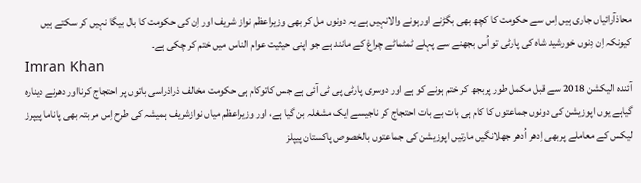محاذآرائیاں جاری ہیں اِس سے حکومت کا کچھ بھی بگڑنے اورہونے والانہیں ہے یہ دونوں مل کر بھی وزیراعظم نواز شریف اور اِن کی حکومت کا بال بیگا نہیں کر سکتے ہیں کیونکہ اِن دِنوں خورشید شاہ کی پارٹی تو اُس بجھنے سے پہلے ٹمٹماٹے چراغ کے مانند ہے جو اپنی حیثیت عوام الناس میں ختم کر چکی ہے۔
Imran Khan
آئندہ الیکشن 2018 سے قبل مکمل طور پربجھ کر ختم ہونے کو ہے اور دوسری پارٹی پی ٹی آئی ہے جس کاتوکام ہی حکومت مخالف ذراذراسی باتوں پر احتجاج کرنااور دھرنے دینارہ گیاہے یوں اپوزیشن کی دونوں جماعتوں کا کام ہی بات بے بات احتجاج کر ناجیسے ایک مشغلہ بن گیا ہے، اور وزیراعظم میاں نوازشریف ہمیشہ کی طرح اِس مربتہ بھی پاناما پیپرز لیکس کے معاملے پربھی اِدھر اُدھر جھلانگیں مارتیں اپوزیشن کی جماعتوں بالخصوص پاکستان پیپلز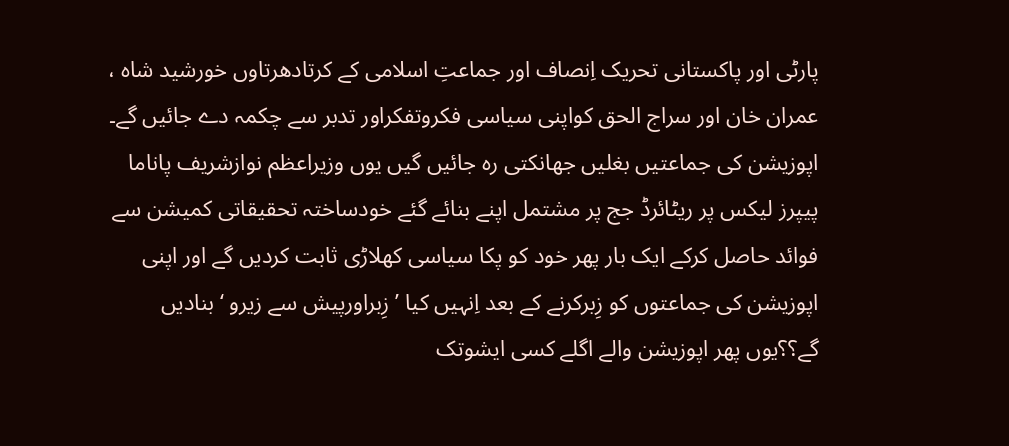پارٹی اور پاکستانی تحریک اِنصاف اور جماعتِ اسلامی کے کرتادھرتاوں خورشید شاہ ، عمران خان اور سراج الحق کواپنی سیاسی فکروتفکراور تدبر سے چکمہ دے جائیں گے۔
اپوزیشن کی جماعتیں بغلیں جھانکتی رہ جائیں گیں یوں وزیراعظم نوازشریف پاناما پیپرز لیکس پر ریٹائرڈ جج پر مشتمل اپنے بنائے گئے خودساختہ تحقیقاتی کمیشن سے فوائد حاصل کرکے ایک بار پھر خود کو پکا سیاسی کھلاڑی ثابت کردیں گے اور اپنی اپوزیشن کی جماعتوں کو زِبرکرنے کے بعد اِنہیں کیا ’ زِبراورپیش سے زیرو ‘ بنادیں گے؟؟یوں پھر اپوزیشن والے اگلے کسی ایشوتک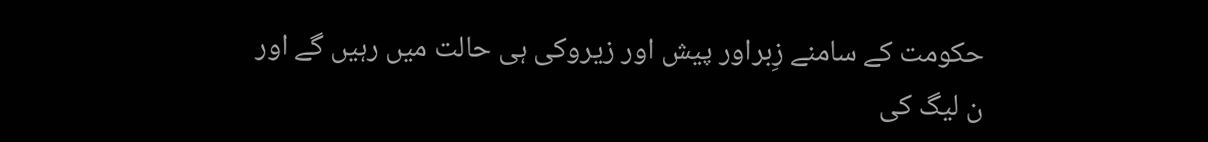حکومت کے سامنے زِبراور پیش اور زیروکی ہی حالت میں رہیں گے اور ن لیگ کی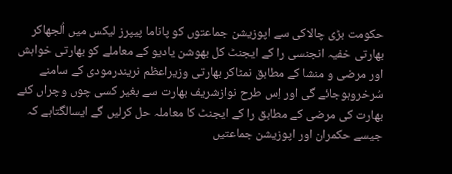حکومت بڑی چالاکی سے اپوزیشن جماعتوں کو پاناما پیپرز لیکس میں اُلجھاکر بھارتی خفیہ انجنسی را کے ایجنٹ کل بھوشن یادیو کے معاملے کو بھارتی خواہش اور مرضی و منشا کے مطابق نمٹاکر بھارتی وزیراعظم نریندرمودی کے سامنے سُرخروہوجائے گی اور اِس طرح نوازشریف بھارت سے بغیر کسی چوں وچراں کئے بھارت کی مرضی کے مطابق را کے ایجنٹ کا معاملہ حل کرلیں گے ایسالگتاہے کہ جیسے حکمران اور اپوزیشن جماعتیں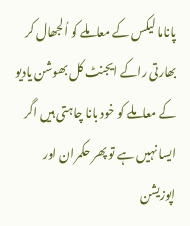پاناما لیکس کے معاملے کو اُلجھال کر بھارتی راکے ایجنٹ کل بھوشن یادیو کے معاملے کو خود بانا چاہتی ہیں اگر ایسا نہیں ہے تو پھر حکمران اور اپوزیشن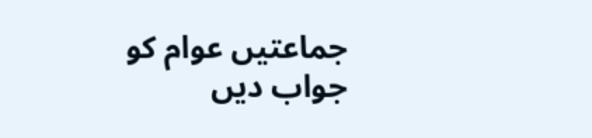جماعتیں عوام کو جواب دیں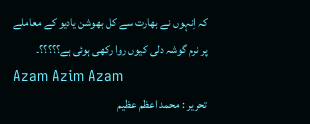کہ اِنہوں نے بھارت سے کل بھوشن یادیو کے معاملے پر نرم گوشہ دلی کیوں روا رکھی ہوئی ہے؟؟؟؟؟۔
Azam Azim Azam
تحریر : محمد اعظم عظیم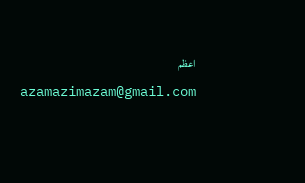اعظم azamazimazam@gmail.com